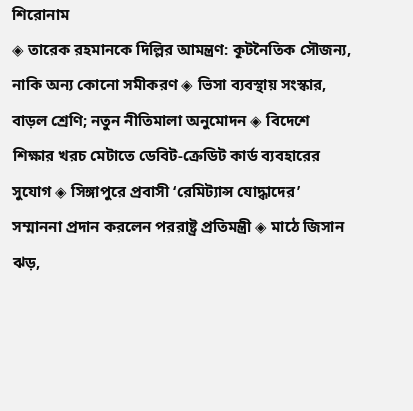শিরোনাম
◈ তারেক রহমানকে দিল্লির আমন্ত্রণ: কূটনৈতিক সৌজন্য, নাকি অন্য কোনো সমীকরণ ◈ ভিসা ব্যবস্থায় সংস্কার, বাড়ল শ্রেণি; নতুন নীতিমালা অনুমোদন ◈ বিদেশে শিক্ষার খরচ মেটাতে ডেবিট-ক্রেডিট কার্ড ব্যবহারের সুযোগ ◈ সিঙ্গাপুরে প্রবাসী ‘রেমিট্যান্স যোদ্ধাদের’ সম্মাননা প্রদান করলেন পররাষ্ট্র প্রতিমন্ত্রী ◈ মা‌ঠে জিসান ঝড়,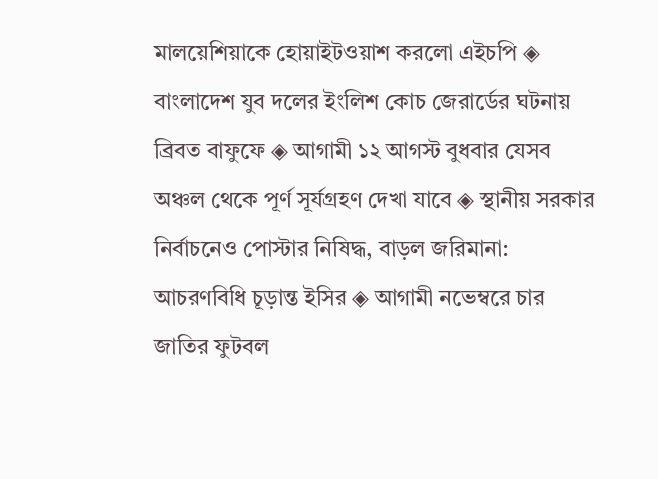মালয়েশিয়াকে হোয়াইটওয়াশ করলো এইচপি ◈ বাংলা‌দেশ যুব দলের ইং‌লিশ কোচ জেরার্ডের ঘটনায় ব্রিবত বাফুফে ◈ আগামী ১২ আগস্ট বুধবার যেসব অঞ্চল থেকে পূর্ণ সূর্যগ্রহণ দেখা যাবে ◈ স্থানীয় সরকার নির্বাচনেও পোস্টার নিষিদ্ধ, বাড়ল জরিমানা: আচরণবিধি চূড়ান্ত ইসির ◈ আগামী ন‌ভেম্ব‌রে চার জাতির ফুটবল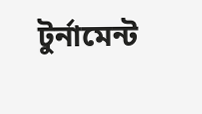টুর্নামেন্ট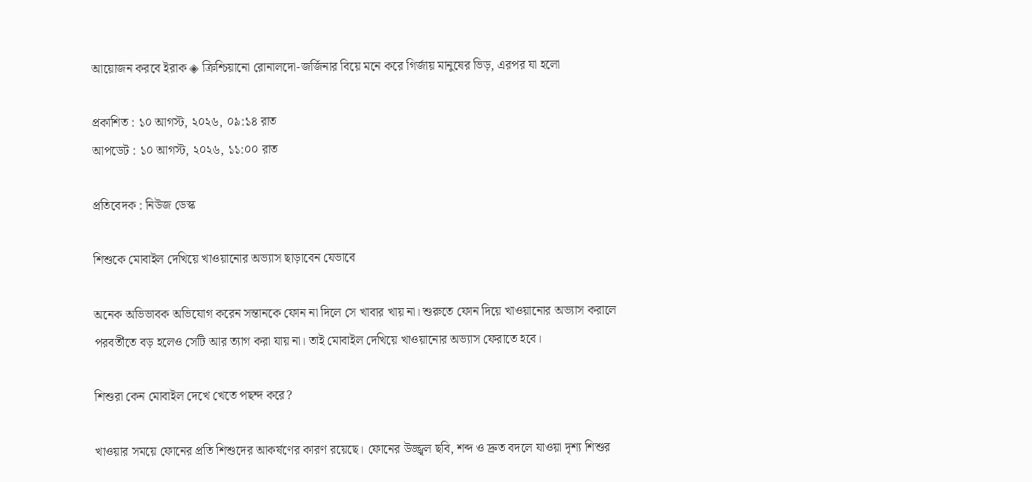আয়োজন করবে ইরাক ◈ ক্রিশ্চিয়া‌নো রোনালদো-জর্জিনার বিয়ে ম‌নে ক‌রে গির্জায় মানু‌ষের ভিড়, এরপর যা হলো

প্রকাশিত : ১০ আগস্ট, ২০২৬, ০৯:১৪ রাত
আপডেট : ১০ আগস্ট, ২০২৬, ১১:০০ রাত

প্রতিবেদক : নিউজ ডেস্ক

শিশুকে মোবাইল দেখিয়ে খাওয়ানোর অভ্যাস ছাড়াবেন যেভাবে

অনেক অভিভাবক অভিযোগ করেন সন্তানকে ফোন না দিলে সে খাবার খায় না। শুরুতে ফোন দিয়ে খাওয়ানোর অভ্যাস করালে পরবর্তীতে বড় হলেও সেটি আর ত্যাগ করা যায় না। তাই মোবাইল দেখিয়ে খাওয়ানোর অভ্যাস ফেরাতে হবে।

শিশুরা কেন মোবাইল দেখে খেতে পছন্দ করে?

খাওয়ার সময়ে ফোনের প্রতি শিশুদের আকর্ষণের কারণ রয়েছে। ফোনের উজ্জ্বল ছবি, শব্দ ও দ্রুত বদলে যাওয়া দৃশ্য শিশুর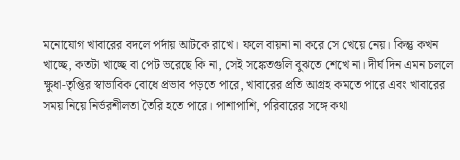মনোযোগ খাবারের বদলে পর্দায় আটকে রাখে। ফলে বায়না না করে সে খেয়ে নেয়। কিন্তু কখন খাচ্ছে, কতটা খাচ্ছে বা পেট ভরেছে কি না, সেই সঙ্কেতগুলি বুঝতে শেখে না। দীর্ঘ দিন এমন চললে ক্ষুধা-তৃপ্তির স্বাভাবিক বোধে প্রভাব পড়তে পারে, খাবারের প্রতি আগ্রহ কমতে পারে এবং খাবারের সময় নিয়ে নির্ভরশীলতা তৈরি হতে পারে। পাশাপাশি, পরিবারের সঙ্গে কথা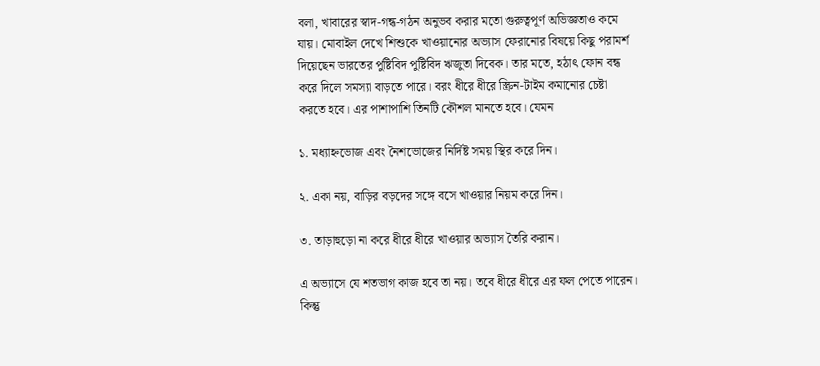বলা, খাবারের স্বাদ-গন্ধ-গঠন অনুভব করার মতো গুরুত্বপূর্ণ অভিজ্ঞতাও কমে যায়। মোবাইল দেখে শিশুকে খাওয়ানোর অভ্যাস ফেরানোর বিষয়ে কিছু পরামর্শ দিয়েছেন ভারতের পুষ্টিবিদ পুষ্টিবিদ ঋজুতা দিবেক। তার মতে, হঠাৎ ফোন বন্ধ করে দিলে সমস্যা বাড়তে পারে। বরং ধীরে ধীরে স্ক্রিন-টাইম কমানোর চেষ্টা করতে হবে। এর পাশাপাশি তিনটি কৌশল মানতে হবে। যেমন

১. মধ্যাহ্নভোজ এবং নৈশভোজের নির্দিষ্ট সময় স্থির করে দিন।

২. একা নয়, বাড়ির বড়দের সঙ্গে বসে খাওয়ার নিয়ম করে দিন।

৩. তাড়াহুড়ো না করে ধীরে ধীরে খাওয়ার অভ্যাস তৈরি করান।

এ অভ্যাসে যে শতভাগ কাজ হবে তা নয়। তবে ধীরে ধীরে এর ফল পেতে পারেন। কিন্তু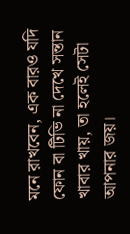মনে রাখবেন, এক বারও যদি ফোন বা টিভি না দেখে সন্তান খাবার খায়, তা হলেই সেটা আপনার জয়।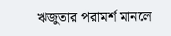ঋজুতার পরামর্শ মানলে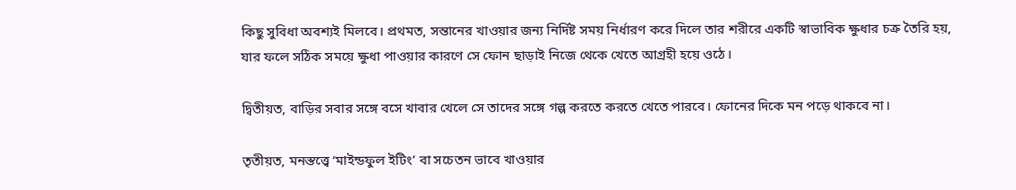কিছু সুবিধা অবশ্যই মিলবে। প্রথমত, সন্তানের খাওয়ার জন্য নির্দিষ্ট সময় নির্ধারণ করে দিলে তার শরীরে একটি স্বাভাবিক ক্ষুধার চক্র তৈরি হয়, যার ফলে সঠিক সময়ে ক্ষুধা পাওয়ার কারণে সে ফোন ছাড়াই নিজে থেকে খেতে আগ্রহী হয়ে ওঠে।

দ্বিতীয়ত, বাড়ির সবার সঙ্গে বসে খাবার খেলে সে তাদের সঙ্গে গল্প করতে করতে খেতে পারবে। ফোনের দিকে মন পড়ে থাকবে না।

তৃতীয়ত, মনস্তত্ত্বে ‘মাইন্ডফুল ইটিং’ বা সচেতন ভাবে খাওয়ার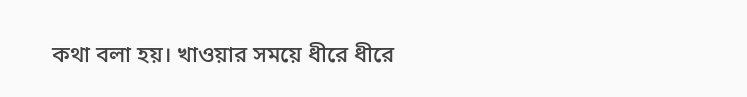কথা বলা হয়। খাওয়ার সময়ে ধীরে ধীরে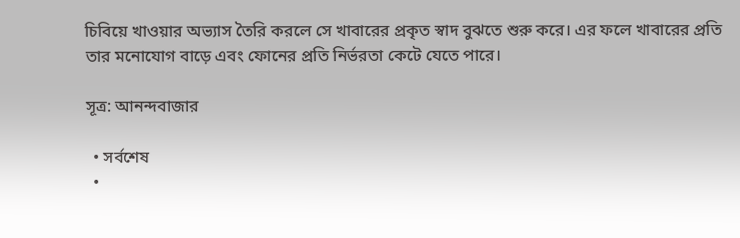চিবিয়ে খাওয়ার অভ্যাস তৈরি করলে সে খাবারের প্রকৃত স্বাদ বুঝতে শুরু করে। এর ফলে খাবারের প্রতি তার মনোযোগ বাড়ে এবং ফোনের প্রতি নির্ভরতা কেটে যেতে পারে।

সূত্র: আনন্দবাজার

  • সর্বশেষ
  •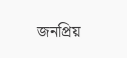জনপ্রিয়